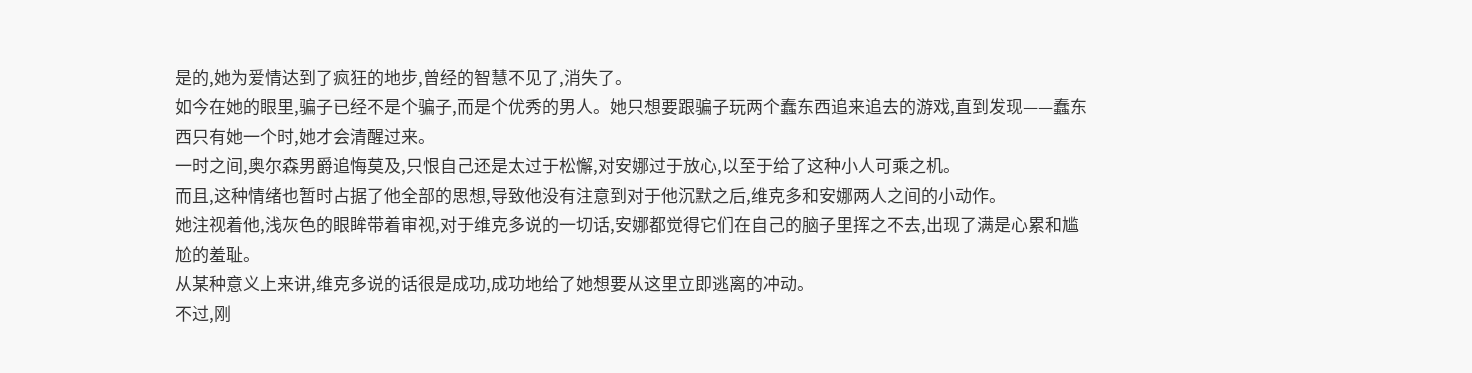是的,她为爱情达到了疯狂的地步,曾经的智慧不见了,消失了。
如今在她的眼里,骗子已经不是个骗子,而是个优秀的男人。她只想要跟骗子玩两个蠢东西追来追去的游戏,直到发现——蠢东西只有她一个时,她才会清醒过来。
一时之间,奥尔森男爵追悔莫及,只恨自己还是太过于松懈,对安娜过于放心,以至于给了这种小人可乘之机。
而且,这种情绪也暂时占据了他全部的思想,导致他没有注意到对于他沉默之后,维克多和安娜两人之间的小动作。
她注视着他,浅灰色的眼眸带着审视,对于维克多说的一切话,安娜都觉得它们在自己的脑子里挥之不去,出现了满是心累和尴尬的羞耻。
从某种意义上来讲,维克多说的话很是成功,成功地给了她想要从这里立即逃离的冲动。
不过,刚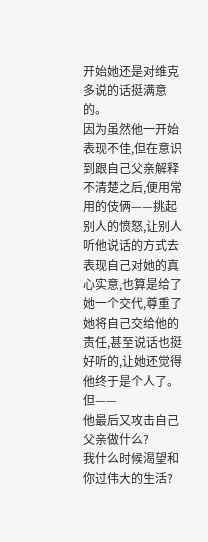开始她还是对维克多说的话挺满意的。
因为虽然他一开始表现不佳,但在意识到跟自己父亲解释不清楚之后,便用常用的伎俩——挑起别人的愤怒,让别人听他说话的方式去表现自己对她的真心实意,也算是给了她一个交代,尊重了她将自己交给他的责任,甚至说话也挺好听的,让她还觉得他终于是个人了。
但——
他最后又攻击自己父亲做什么?
我什么时候渴望和你过伟大的生活?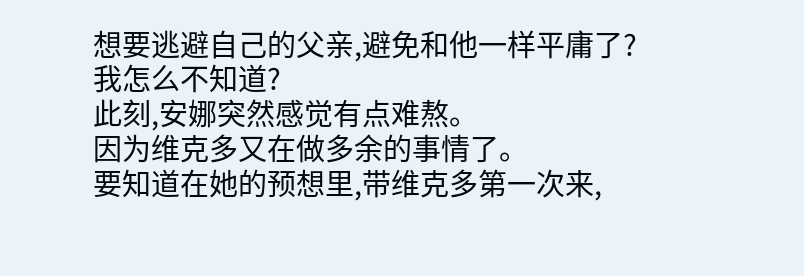想要逃避自己的父亲,避免和他一样平庸了?
我怎么不知道?
此刻,安娜突然感觉有点难熬。
因为维克多又在做多余的事情了。
要知道在她的预想里,带维克多第一次来,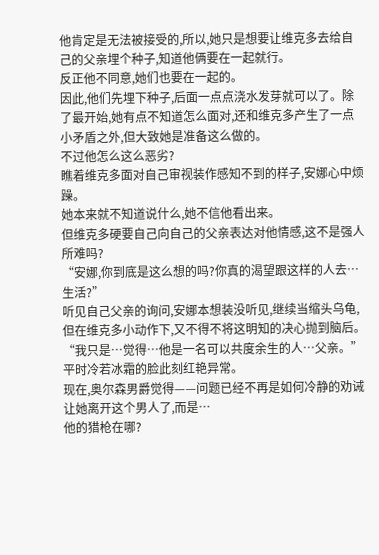他肯定是无法被接受的,所以,她只是想要让维克多去给自己的父亲埋个种子,知道他俩要在一起就行。
反正他不同意,她们也要在一起的。
因此,他们先埋下种子,后面一点点浇水发芽就可以了。除了最开始,她有点不知道怎么面对,还和维克多产生了一点小矛盾之外,但大致她是准备这么做的。
不过他怎么这么恶劣?
瞧着维克多面对自己审视装作感知不到的样子,安娜心中烦躁。
她本来就不知道说什么,她不信他看出来。
但维克多硬要自己向自己的父亲表达对他情感,这不是强人所难吗?
“安娜,你到底是这么想的吗?你真的渴望跟这样的人去…生活?”
听见自己父亲的询问,安娜本想装没听见,继续当缩头乌龟,但在维克多小动作下,又不得不将这明知的决心抛到脑后。
“我只是…觉得…他是一名可以共度余生的人…父亲。”
平时冷若冰霜的脸此刻红艳异常。
现在,奥尔森男爵觉得——问题已经不再是如何冷静的劝诫让她离开这个男人了,而是…
他的猎枪在哪?